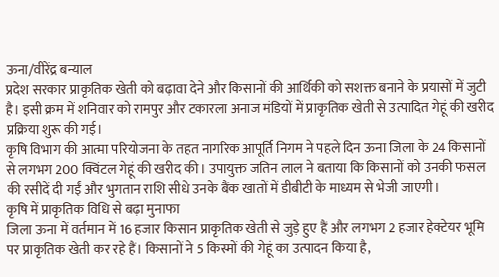ऊना/वीरेंद्र बन्याल
प्रदेश सरकार प्राकृतिक खेती को बढ़ावा देने और किसानों की आर्थिकी को सशक्त बनाने के प्रयासों में जुटी है। इसी क्रम में शनिवार को रामपुर और टकारला अनाज मंडियों में प्राकृतिक खेती से उत्पादित गेहूं की खरीद प्रक्रिया शुरू की गई।
कृषि विभाग की आत्मा परियोजना के तहत नागरिक आपूर्ति निगम ने पहले दिन ऊना जिला के 24 किसानों से लगभग 200 क्विंटल गेहूं की खरीद की। उपायुक्त जतिन लाल ने बताया कि किसानों को उनकी फसल की रसीदें दी गईं और भुगतान राशि सीधे उनके बैंक खातों में डीबीटी के माध्यम से भेजी जाएगी।
कृषि में प्राकृतिक विधि से बढ़ा मुनाफा
जिला ऊना में वर्तमान में 16 हजार किसान प्राकृतिक खेती से जुड़े हुए हैं और लगभग 2 हजार हेक्टेयर भूमि पर प्राकृतिक खेती कर रहे हैं। किसानों ने 5 किस्मों की गेहूं का उत्पादन किया है,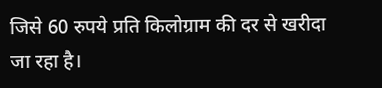जिसे 60 रुपये प्रति किलोग्राम की दर से खरीदा जा रहा है।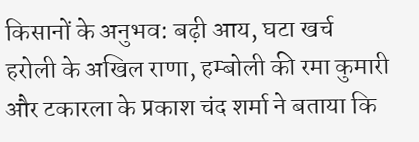किसानों के अनुभव: बढ़ी आय, घटा खर्च
हरोली के अखिल राणा, हम्बोली की रमा कुमारी और टकारला के प्रकाश चंद शर्मा ने बताया कि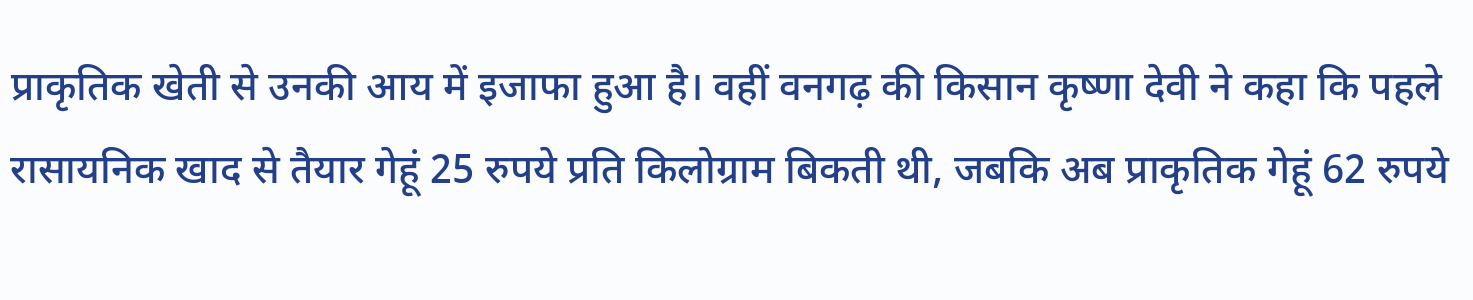प्राकृतिक खेती से उनकी आय में इजाफा हुआ है। वहीं वनगढ़ की किसान कृष्णा देवी ने कहा कि पहले रासायनिक खाद से तैयार गेहूं 25 रुपये प्रति किलोग्राम बिकती थी, जबकि अब प्राकृतिक गेहूं 62 रुपये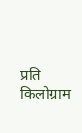प्रति किलोग्राम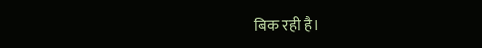बिक रही है।